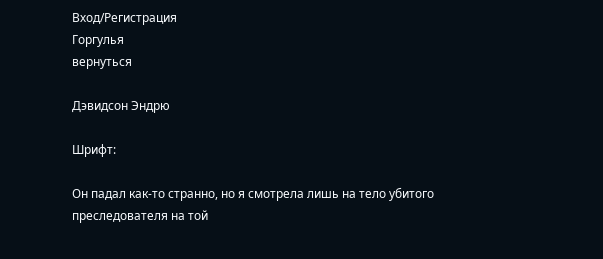Вход/Регистрация
Горгулья
вернуться

Дэвидсон Эндрю

Шрифт:

Он падал как-то странно, но я смотрела лишь на тело убитого преследователя на той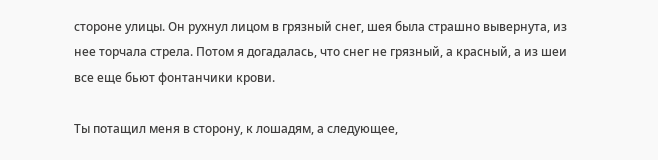стороне улицы. Он рухнул лицом в грязный снег, шея была страшно вывернута, из нее торчала стрела. Потом я догадалась, что снег не грязный, а красный, а из шеи все еще бьют фонтанчики крови.

Ты потащил меня в сторону, к лошадям, а следующее,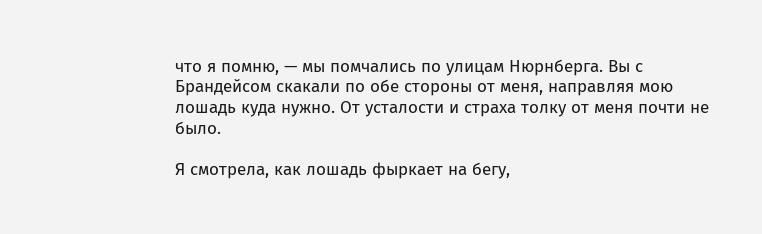что я помню, — мы помчались по улицам Нюрнберга. Вы с Брандейсом скакали по обе стороны от меня, направляя мою лошадь куда нужно. От усталости и страха толку от меня почти не было.

Я смотрела, как лошадь фыркает на бегу,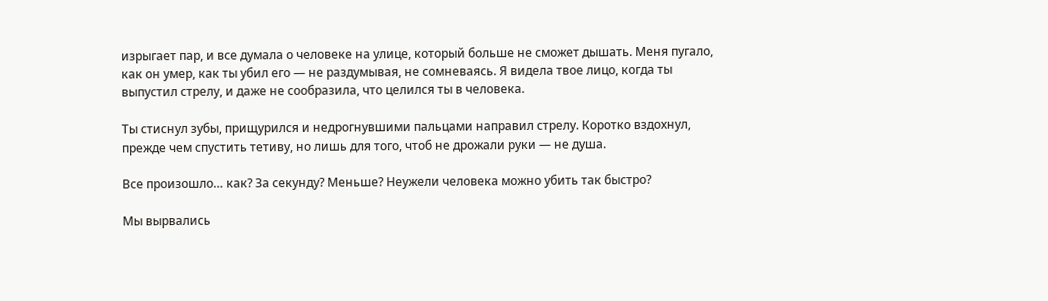изрыгает пар, и все думала о человеке на улице, который больше не сможет дышать. Меня пугало, как он умер, как ты убил его — не раздумывая, не сомневаясь. Я видела твое лицо, когда ты выпустил стрелу, и даже не сообразила, что целился ты в человека.

Ты стиснул зубы, прищурился и недрогнувшими пальцами направил стрелу. Коротко вздохнул, прежде чем спустить тетиву, но лишь для того, чтоб не дрожали руки — не душа.

Все произошло… как? За секунду? Меньше? Неужели человека можно убить так быстро?

Мы вырвались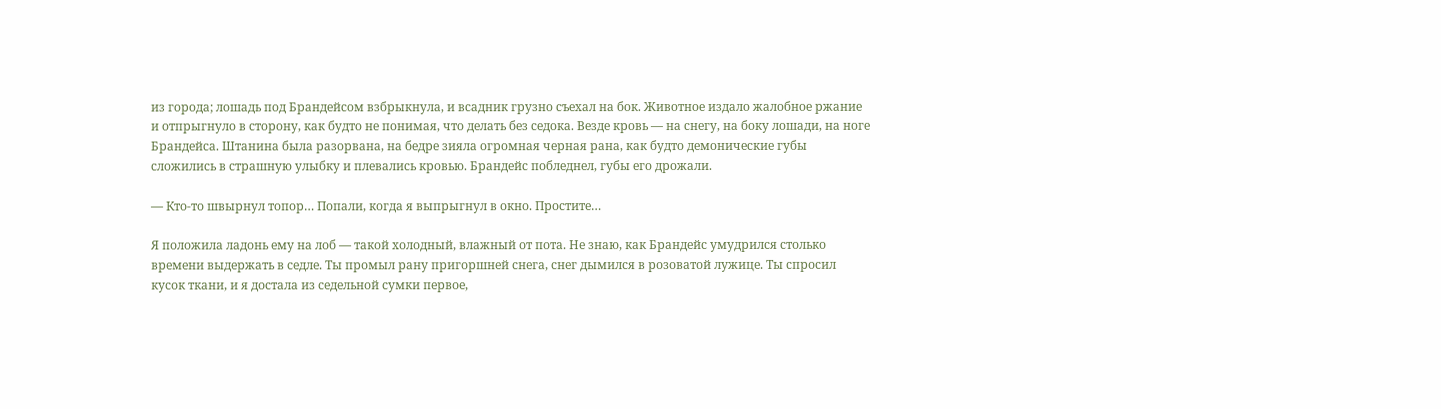из города; лошадь под Брандейсом взбрыкнула, и всадник грузно съехал на бок. Животное издало жалобное ржание и отпрыгнуло в сторону, как будто не понимая, что делать без седока. Везде кровь — на снегу, на боку лошади, на ноге Брандейса. Штанина была разорвана, на бедре зияла огромная черная рана, как будто демонические губы сложились в страшную улыбку и плевались кровью. Брандейс побледнел, губы его дрожали.

— Кто-то швырнул топор… Попали, когда я выпрыгнул в окно. Простите…

Я положила ладонь ему на лоб — такой холодный, влажный от пота. Не знаю, как Брандейс умудрился столько времени выдержать в седле. Ты промыл рану пригоршней снега, снег дымился в розоватой лужице. Ты спросил кусок ткани, и я достала из седельной сумки первое,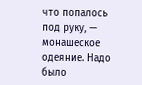что попалось под руку, — монашеское одеяние. Надо было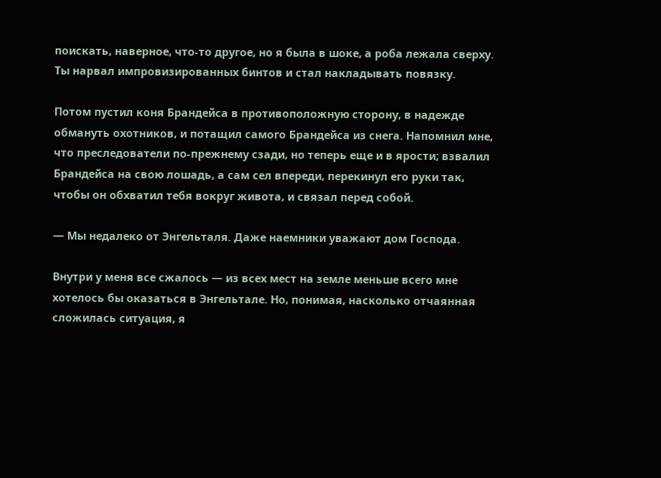поискать, наверное, что-то другое, но я была в шоке, а роба лежала сверху. Ты нарвал импровизированных бинтов и стал накладывать повязку.

Потом пустил коня Брандейса в противоположную сторону, в надежде обмануть охотников, и потащил самого Брандейса из снега. Напомнил мне, что преследователи по-прежнему сзади, но теперь еще и в ярости; взвалил Брандейса на свою лошадь, а сам сел впереди, перекинул его руки так, чтобы он обхватил тебя вокруг живота, и связал перед собой.

— Мы недалеко от Энгельталя. Даже наемники уважают дом Господа.

Внутри у меня все сжалось — из всех мест на земле меньше всего мне хотелось бы оказаться в Энгельтале. Но, понимая, насколько отчаянная сложилась ситуация, я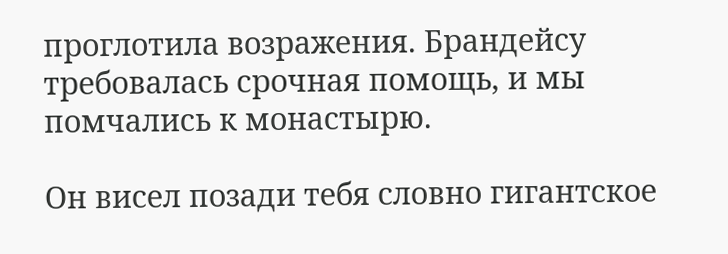проглотила возражения. Брандейсу требовалась срочная помощь, и мы помчались к монастырю.

Он висел позади тебя словно гигантское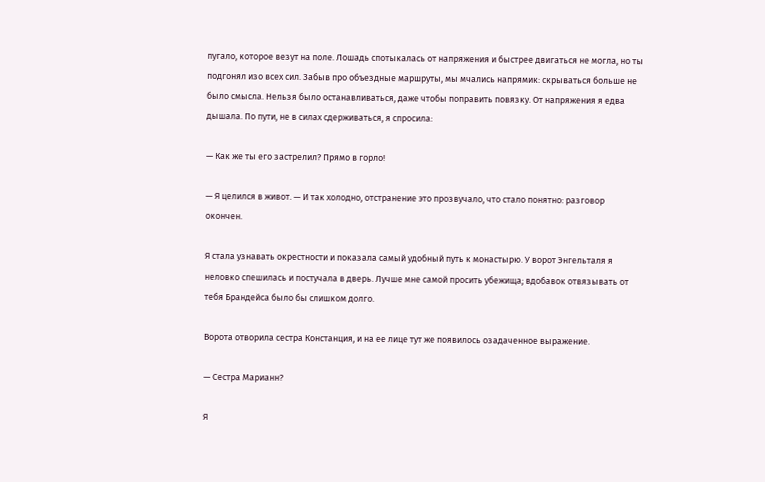пугало, которое везут на поле. Лошадь спотыкалась от напряжения и быстрее двигаться не могла, но ты подгонял изо всех сил. Забыв про объездные маршруты, мы мчались напрямик: скрываться больше не было смысла. Нельзя было останавливаться, даже чтобы поправить повязку. От напряжения я едва дышала. По пути, не в силах сдерживаться, я спросила:

— Как же ты его застрелил? Прямо в горло!

— Я целился в живот. — И так холодно, отстранение это прозвучало, что стало понятно: разговор окончен.

Я стала узнавать окрестности и показала самый удобный путь к монастырю. У ворот Энгельталя я неловко спешилась и постучала в дверь. Лучше мне самой просить убежища; вдобавок отвязывать от тебя Брандейса было бы слишком долго.

Ворота отворила сестра Констанция, и на ее лице тут же появилось озадаченное выражение.

— Сестра Марианн?

Я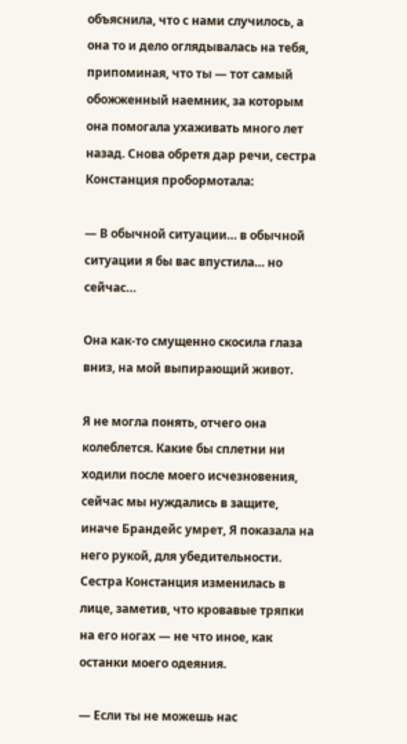объяснила, что с нами случилось, а она то и дело оглядывалась на тебя, припоминая, что ты — тот самый обожженный наемник, за которым она помогала ухаживать много лет назад. Снова обретя дар речи, сестра Констанция пробормотала:

— В обычной ситуации… в обычной ситуации я бы вас впустила… но сейчас…

Она как-то смущенно скосила глаза вниз, на мой выпирающий живот.

Я не могла понять, отчего она колеблется. Какие бы сплетни ни ходили после моего исчезновения, сейчас мы нуждались в защите, иначе Брандейс умрет, Я показала на него рукой, для убедительности. Сестра Констанция изменилась в лице, заметив, что кровавые тряпки на его ногах — не что иное, как останки моего одеяния.

— Если ты не можешь нас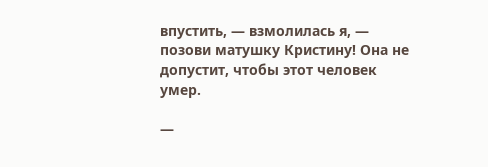впустить, — взмолилась я, — позови матушку Кристину! Она не допустит, чтобы этот человек умер.

—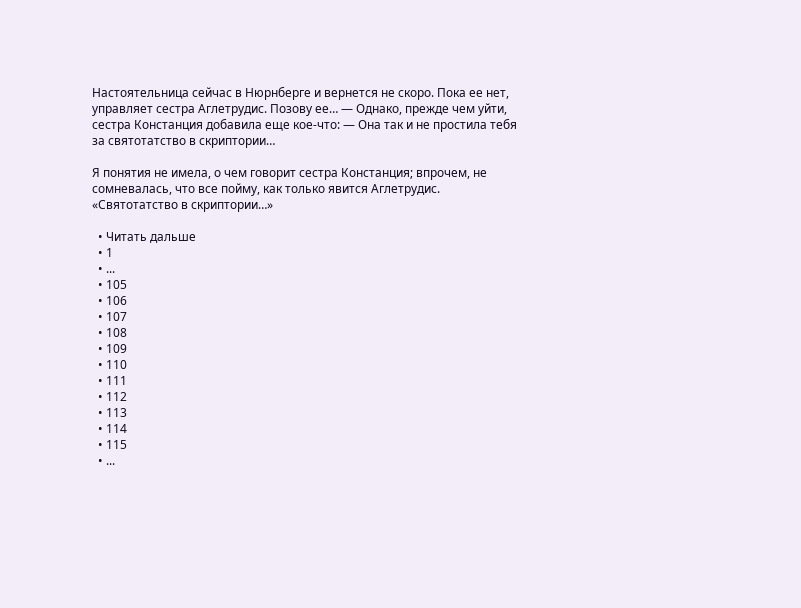Настоятельница сейчас в Нюрнберге и вернется не скоро. Пока ее нет, управляет сестра Аглетрудис. Позову ее… — Однако, прежде чем уйти, сестра Констанция добавила еще кое-что: — Она так и не простила тебя за святотатство в скриптории…

Я понятия не имела, о чем говорит сестра Констанция; впрочем, не сомневалась, что все пойму, как только явится Аглетрудис. «Святотатство в скриптории…»

  • Читать дальше
  • 1
  • ...
  • 105
  • 106
  • 107
  • 108
  • 109
  • 110
  • 111
  • 112
  • 113
  • 114
  • 115
  • ...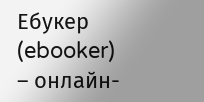Ебукер (ebooker) – онлайн-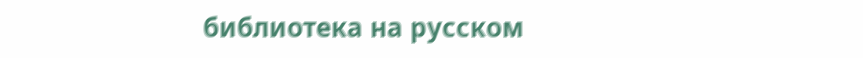библиотека на русском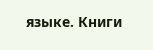языке. Книги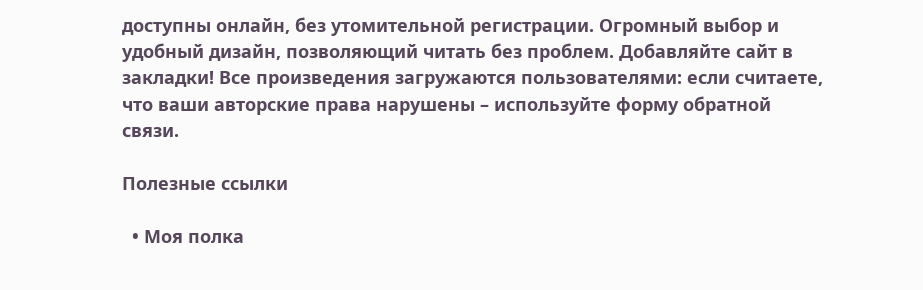доступны онлайн, без утомительной регистрации. Огромный выбор и удобный дизайн, позволяющий читать без проблем. Добавляйте сайт в закладки! Все произведения загружаются пользователями: если считаете, что ваши авторские права нарушены – используйте форму обратной связи.

Полезные ссылки

  • Моя полка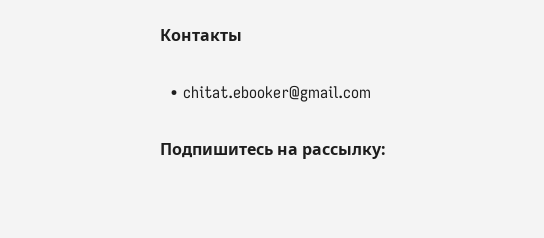Контакты

  • chitat.ebooker@gmail.com

Подпишитесь на рассылку: